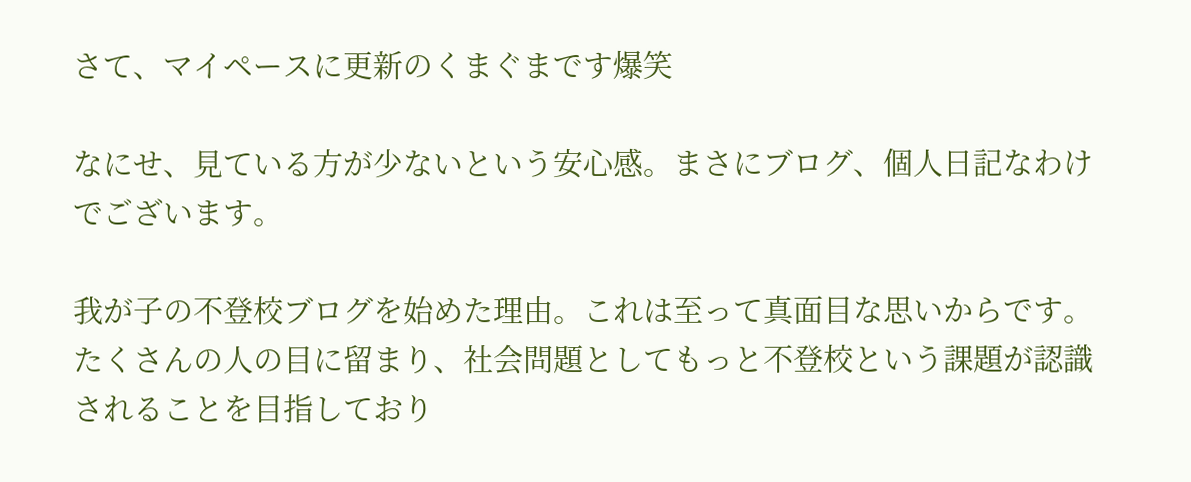さて、マイペースに更新のくまぐまです爆笑

なにせ、見ている方が少ないという安心感。まさにブログ、個人日記なわけでございます。

我が子の不登校ブログを始めた理由。これは至って真面目な思いからです。たくさんの人の目に留まり、社会問題としてもっと不登校という課題が認識されることを目指しており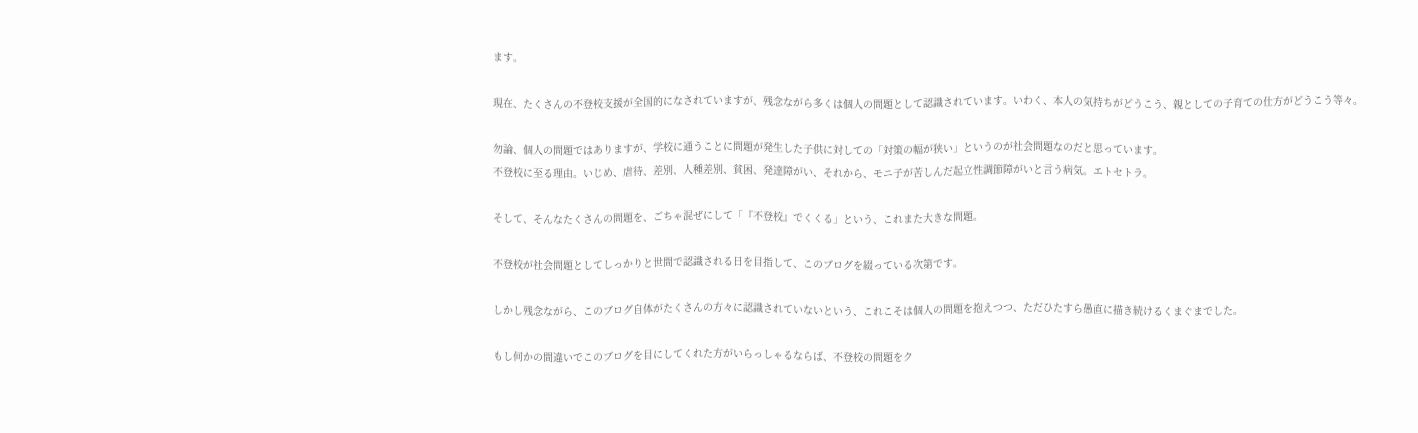ます。

現在、たくさんの不登校支援が全国的になされていますが、残念ながら多くは個人の問題として認識されています。いわく、本人の気持ちがどうこう、親としての子育ての仕方がどうこう等々。

勿論、個人の問題ではありますが、学校に通うことに問題が発生した子供に対しての「対策の幅が狭い」というのが社会問題なのだと思っています。
不登校に至る理由。いじめ、虐待、差別、人種差別、貧困、発達障がい、それから、モニ子が苦しんだ起立性調節障がいと言う病気。エトセトラ。

そして、そんなたくさんの問題を、ごちゃ混ぜにして「『不登校』でくくる」という、これまた大きな問題。

不登校が社会問題としてしっかりと世間で認識される日を目指して、このブログを綴っている次第です。

しかし残念ながら、このブログ自体がたくさんの方々に認識されていないという、これこそは個人の問題を抱えつつ、ただひたすら愚直に描き続けるくまぐまでした。

もし何かの間違いでこのブログを目にしてくれた方がいらっしゃるならば、不登校の問題をク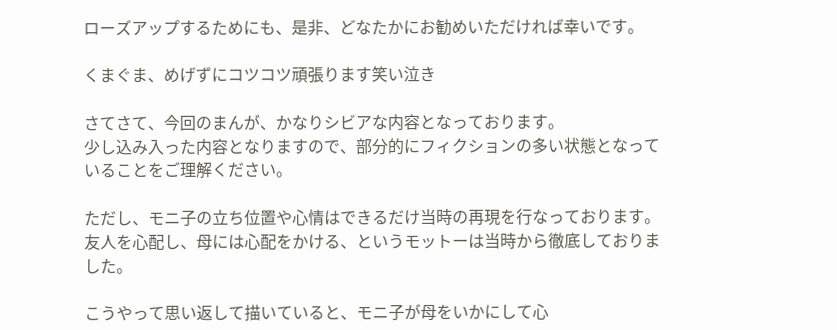ローズアップするためにも、是非、どなたかにお勧めいただければ幸いです。

くまぐま、めげずにコツコツ頑張ります笑い泣き

さてさて、今回のまんが、かなりシビアな内容となっております。
少し込み入った内容となりますので、部分的にフィクションの多い状態となっていることをご理解ください。

ただし、モニ子の立ち位置や心情はできるだけ当時の再現を行なっております。友人を心配し、母には心配をかける、というモットーは当時から徹底しておりました。

こうやって思い返して描いていると、モニ子が母をいかにして心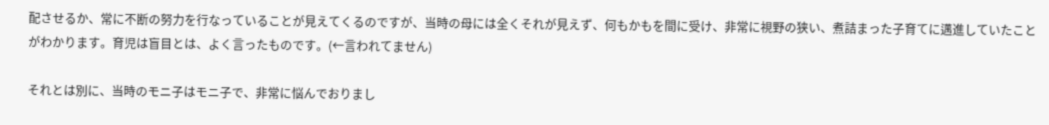配させるか、常に不断の努力を行なっていることが見えてくるのですが、当時の母には全くそれが見えず、何もかもを間に受け、非常に視野の狭い、煮詰まった子育てに邁進していたことがわかります。育児は盲目とは、よく言ったものです。(←言われてません)

それとは別に、当時のモニ子はモニ子で、非常に悩んでおりまし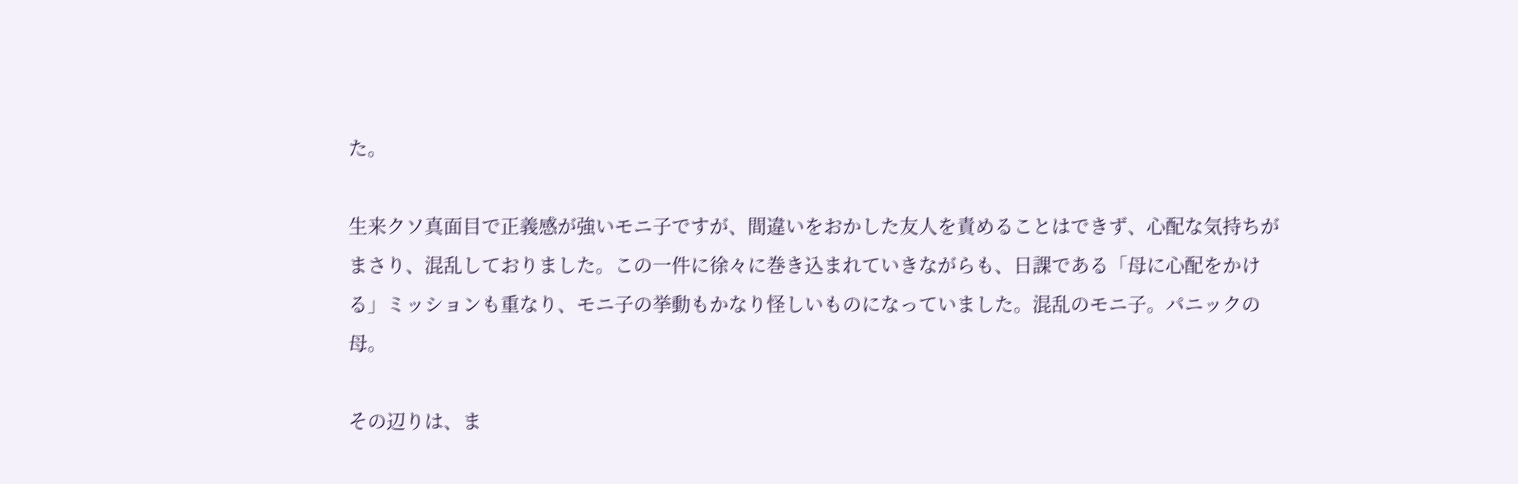た。

生来クソ真面目で正義感が強いモニ子ですが、間違いをおかした友人を責めることはできず、心配な気持ちがまさり、混乱しておりました。この一件に徐々に巻き込まれていきながらも、日課である「母に心配をかける」ミッションも重なり、モニ子の挙動もかなり怪しいものになっていました。混乱のモニ子。パニックの母。

その辺りは、ま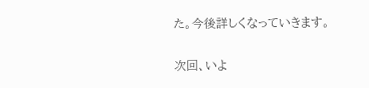た。今後詳しくなっていきます。

次回、いよ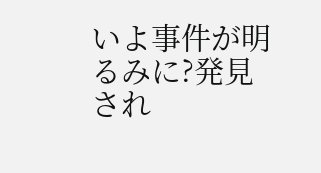いよ事件が明るみに?発見され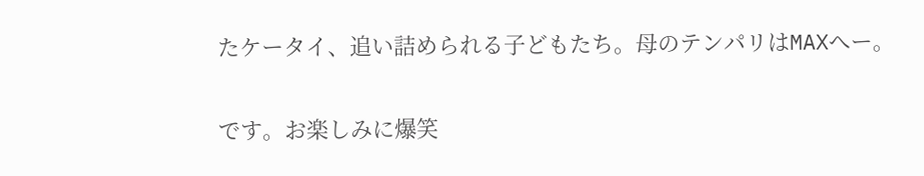たケータイ、追い詰められる子どもたち。母のテンパリはMAXへー。

です。お楽しみに爆笑